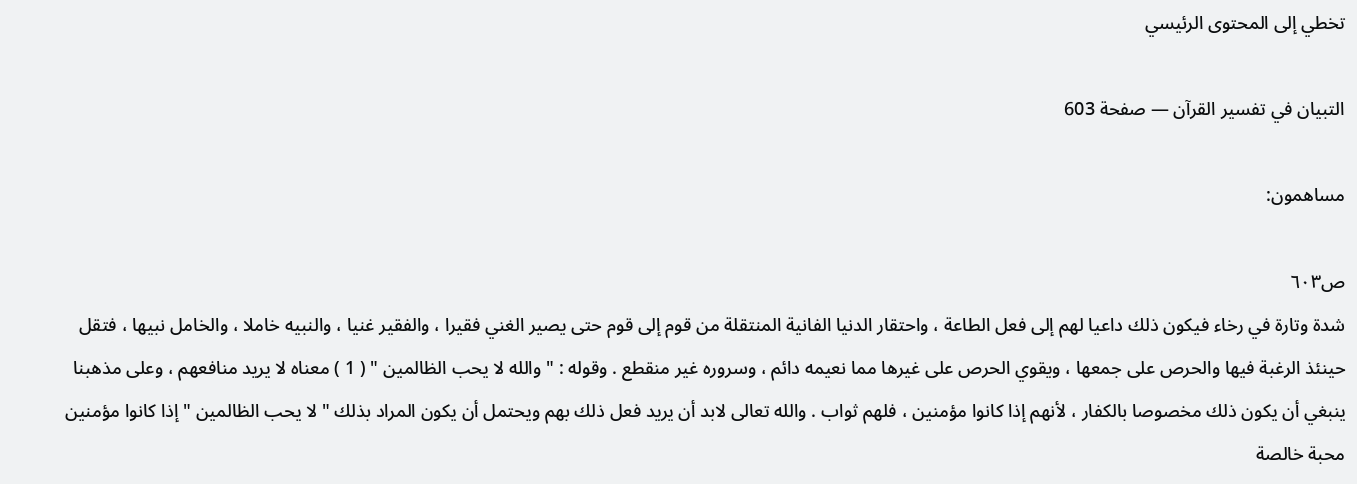تخطي إلى المحتوى الرئيسي

التبيان في تفسير القرآن — صفحة 603

مساهمون:

ص٦٠٣
شدة وتارة في رخاء فيكون ذلك داعيا لهم إلى فعل الطاعة ، واحتقار الدنيا الفانية المنتقلة من قوم إلى قوم حتى يصير الغني فقيرا ، والفقير غنيا ، والنبيه خاملا ، والخامل نبيها ، فتقل حينئذ الرغبة فيها والحرص على جمعها ، ويقوي الحرص على غيرها مما نعيمه دائم ، وسروره غير منقطع . وقوله : " والله لا يحب الظالمين " ( 1 ) معناه لا يريد منافعهم ، وعلى مذهبنا ينبغي أن يكون ذلك مخصوصا بالكفار ، لأنهم إذا كانوا مؤمنين ، فلهم ثواب . والله تعالى لابد أن يريد فعل ذلك بهم ويحتمل أن يكون المراد بذلك " لا يحب الظالمين " إذا كانوا مؤمنين محبة خالصة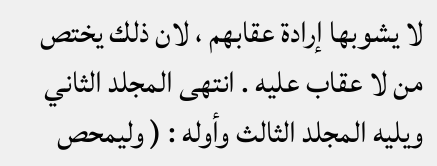لا يشوبها إرادة عقابهم ، لان ذلك يختص من لا عقاب عليه . انتهى المجلد الثاني ويليه المجلد الثالث وأوله : ( وليمحص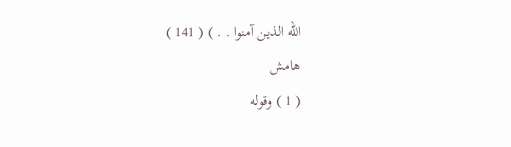الله الذين آمنوا . . ) ( 141 )
هامش
( 1 ) وقوله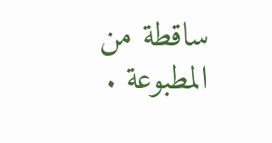ساقطة من المطبوعة .